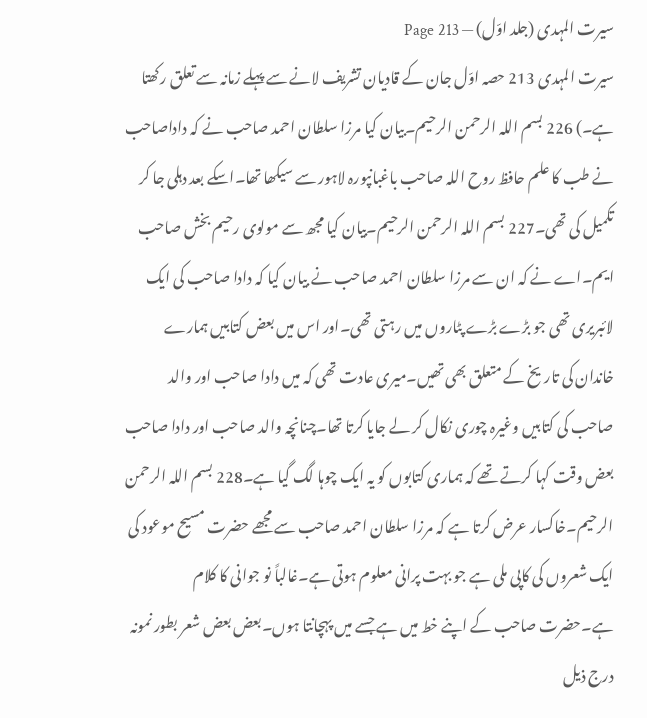سیرت المہدی (جلد اوّل) — Page 213
سیرت المہدی 213 حصہ اوّل جان کے قادیان تشریف لانے سے پہلے زمانہ سے تعلق رکھتا ہے۔) 226 بسم اللہ الرحمن الرحیم۔بیان کیا مرزا سلطان احمد صاحب نے کہ داداصاحب نے طب کا علم حافظ روح اللہ صاحب باغبانپورہ لاہور سے سیکھا تھا۔اسکے بعد دہلی جا کر تکمیل کی تھی۔227 بسم اللہ الرحمن الرحیم۔بیان کیا مجھ سے مولوی رحیم بخش صاحب ایم۔اے نے کہ ان سے مرزا سلطان احمد صاحب نے بیان کیا کہ دادا صاحب کی ایک لائبریری تھی جو بڑے بڑے پٹاروں میں رہتی تھی۔اور اس میں بعض کتابیں ہمارے خاندان کی تاریخ کے متعلق بھی تھیں۔میری عادت تھی کہ میں دادا صاحب اور والد صاحب کی کتابیں وغیرہ چوری نکال کر لے جایا کرتا تھا۔چنانچہ والد صاحب اور دادا صاحب بعض وقت کہا کرتے تھے کہ ہماری کتابوں کو یہ ایک چوہا لگ گیا ہے۔228 بسم اللہ الرحمن الرحیم۔خاکسار عرض کرتا ہے کہ مرزا سلطان احمد صاحب سے مجھے حضرت مسیح موعود کی ایک شعروں کی کاپی ملی ہے جو بہت پرانی معلوم ہوتی ہے۔غالباً نو جوانی کا کلام ہے۔حضرت صاحب کے اپنے خط میں ہے جسے میں پہچانتا ہوں۔بعض بعض شعر بطور نمونہ درج ذیل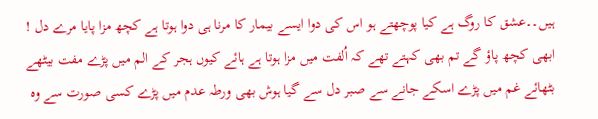ہیں۔۔عشق کا روگ ہے کیا پوچھتے ہو اس کی دوا ایسے بیمار کا مرنا ہی دوا ہوتا ہے کچھ مزا پایا مرے دل ! ابھی کچھ پاؤ گے تم بھی کہتے تھے کہ اُلفت میں مزا ہوتا ہے ہائے کیوں ہجر کے الم میں پڑے مفت بیٹھے بٹھائے غم میں پڑے اسکے جانے سے صبر دل سے گیا ہوش بھی ورطہ عدم میں پڑے کسی صورت سے وہ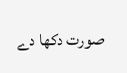صورت دکھا دے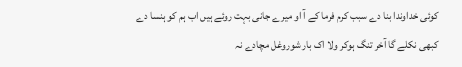کوئی خداوندا بنا دے سبب کرم فرما کے آ او میرے جانی بہت روئے ہیں اب ہم کو ہنسا دے کبھی نکلے گا آخر تنگ ہوکر ولا اک بار شوروغل مچادے نہ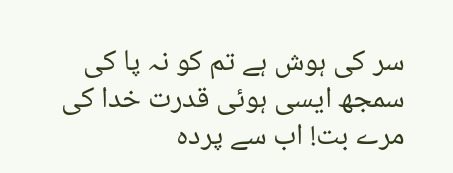سر کی ہوش ہے تم کو نہ پا کی سمجھ ایسی ہوئی قدرت خدا کی مرے بت! اب سے پردہ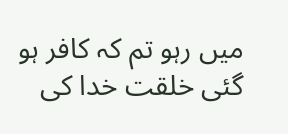میں رہو تم کہ کافر ہو گئی خلقت خدا کی